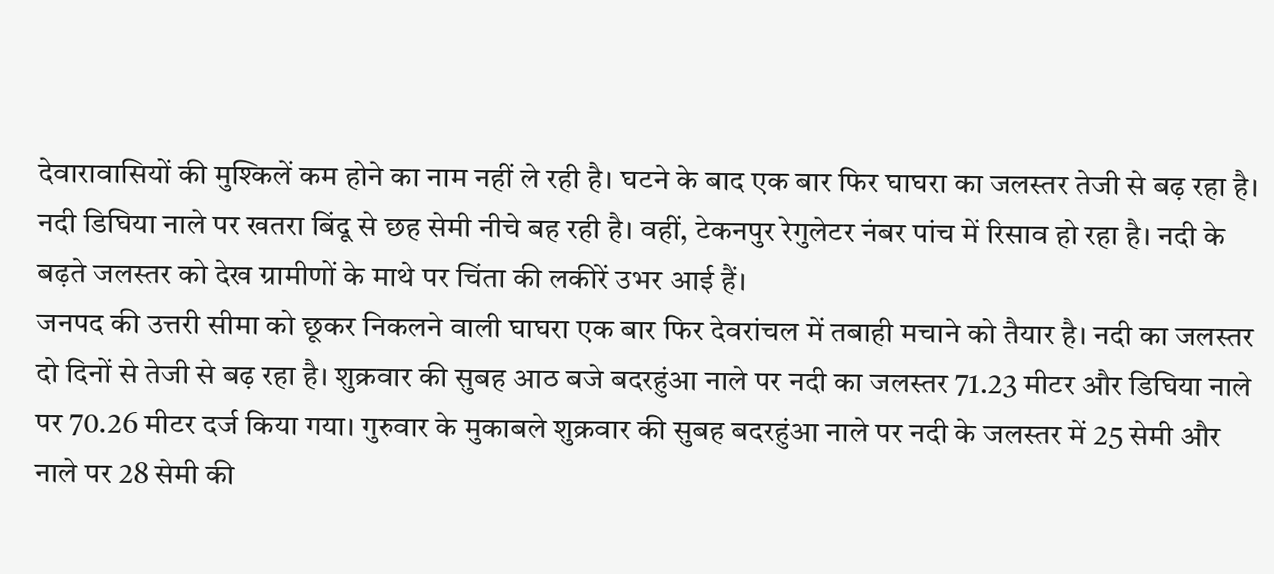देवारावासियों की मुश्किलें कम होने का नाम नहीं ले रही है। घटने के बाद एक बार फिर घाघरा का जलस्तर तेजी से बढ़ रहा है। नदी डिघिया नाले पर खतरा बिंदू से छह सेमी नीचे बह रही है। वहीं, टेकनपुर रेगुलेटर नंबर पांच में रिसाव हो रहा है। नदी के बढ़ते जलस्तर को देख ग्रामीणों के माथे पर चिंता की लकीरें उभर आई हैं।
जनपद की उत्तरी सीमा को छूकर निकलने वाली घाघरा एक बार फिर देवरांचल में तबाही मचाने को तैयार है। नदी का जलस्तर दो दिनों से तेजी से बढ़ रहा है। शुक्रवार की सुबह आठ बजे बदरहुंआ नाले पर नदी का जलस्तर 71.23 मीटर और डिघिया नाले पर 70.26 मीटर दर्ज किया गया। गुरुवार के मुकाबले शुक्रवार की सुबह बदरहुंआ नाले पर नदी के जलस्तर में 25 सेमी और नाले पर 28 सेमी की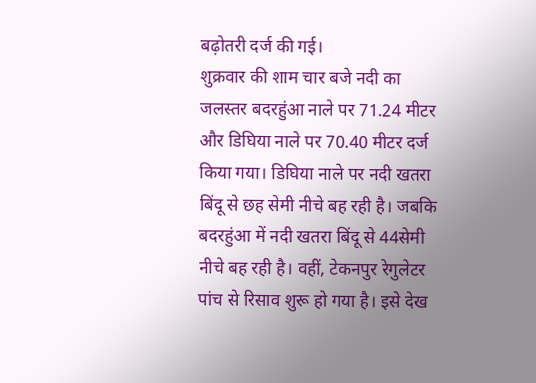बढ़ोतरी दर्ज की गई।
शुक्रवार की शाम चार बजे नदी का जलस्तर बदरहुंआ नाले पर 71.24 मीटर और डिघिया नाले पर 70.40 मीटर दर्ज किया गया। डिघिया नाले पर नदी खतरा बिंदू से छह सेमी नीचे बह रही है। जबकि बदरहुंआ में नदी खतरा बिंदू से 44सेमी नीचे बह रही है। वहीं, टेकनपुर रेगुलेटर पांच से रिसाव शुरू हो गया है। इसे देख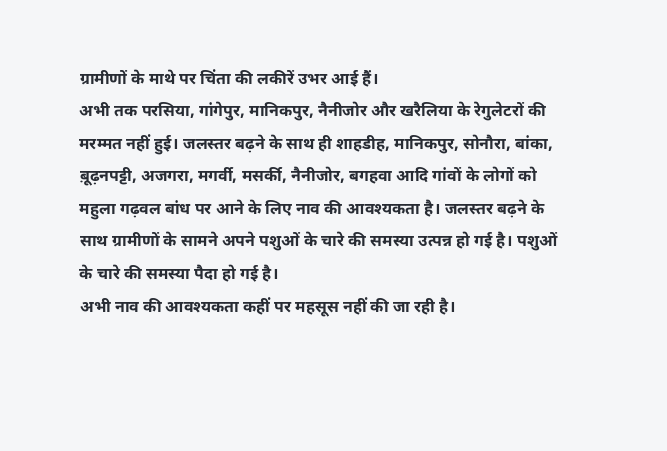ग्रामीणों के माथे पर चिंता की लकीरें उभर आई हैं।
अभी तक परसिया, गांगेपुर, मानिकपुर, नैनीजोर और खरैलिया के रेगुलेटरों की मरम्मत नहीं हुई। जलस्तर बढ़ने के साथ ही शाहडीह, मानिकपुर, सोनौरा, बांका, ब़ूढ़नपट्टी, अजगरा, मगर्वी, मसर्की, नैनीजोर, बगहवा आदि गांवों के लोगों को महुला गढ़वल बांध पर आने के लिए नाव की आवश्यकता है। जलस्तर बढ़ने के साथ ग्रामीणों के सामने अपने पशुओं के चारे की समस्या उत्पन्न हो गई है। पशुओं के चारे की समस्या पैदा हो गई है।
अभी नाव की आवश्यकता कहीं पर महसूस नहीं की जा रही है।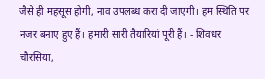जैसे ही महसूस होगी, नाव उपलब्ध करा दी जाएगी। हम स्थिति पर नजर बनाए हुए हैं। हमारी सारी तैयारियां पूरी हैं। - शिवधर चौरसिया,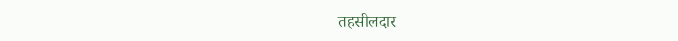तहसीलदार